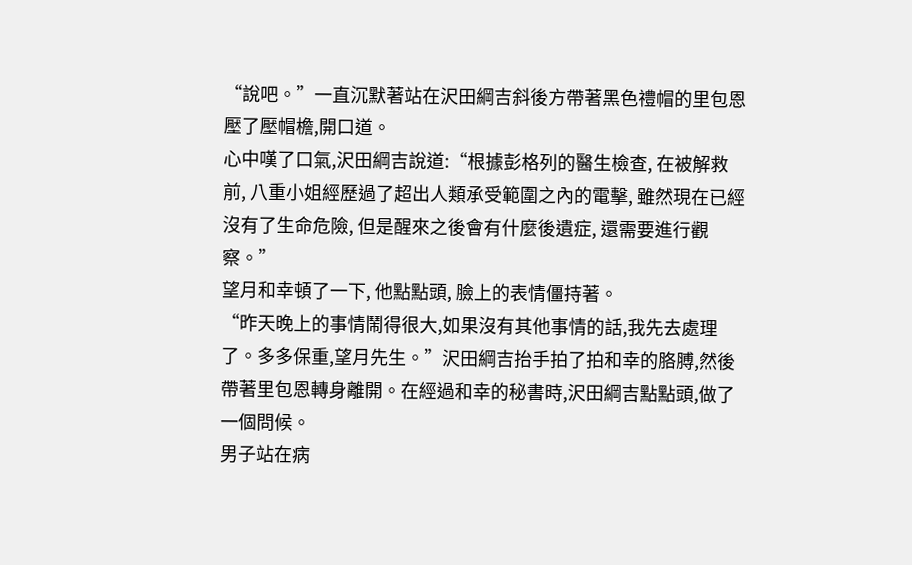“說吧。”一直沉默著站在沢田綱吉斜後方帶著黑色禮帽的里包恩壓了壓帽檐,開口道。
心中嘆了口氣,沢田綱吉說道:“根據彭格列的醫生檢查, 在被解救前, 八重小姐經歷過了超出人類承受範圍之內的電擊, 雖然現在已經沒有了生命危險, 但是醒來之後會有什麼後遺症, 還需要進行觀察。”
望月和幸頓了一下, 他點點頭, 臉上的表情僵持著。
“昨天晚上的事情鬧得很大,如果沒有其他事情的話,我先去處理了。多多保重,望月先生。”沢田綱吉抬手拍了拍和幸的胳膊,然後帶著里包恩轉身離開。在經過和幸的秘書時,沢田綱吉點點頭,做了一個問候。
男子站在病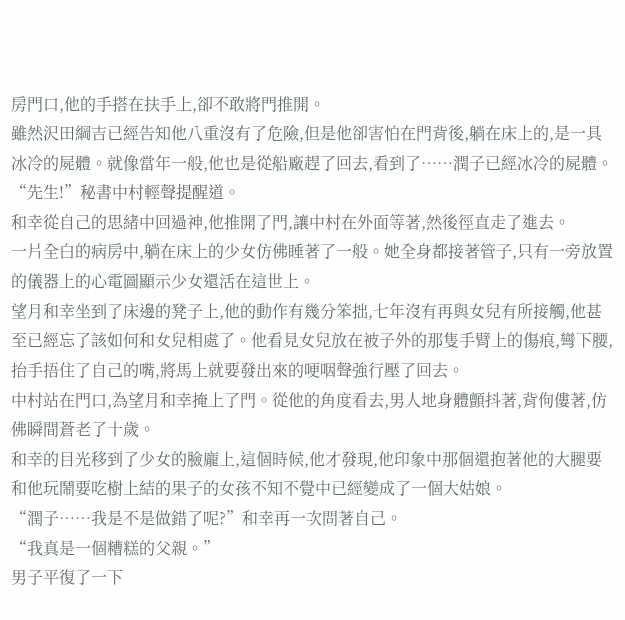房門口,他的手搭在扶手上,卻不敢將門推開。
雖然沢田綱吉已經告知他八重沒有了危險,但是他卻害怕在門背後,躺在床上的,是一具冰冷的屍體。就像當年一般,他也是從船廠趕了回去,看到了……潤子已經冰冷的屍體。
“先生!”秘書中村輕聲提醒道。
和幸從自己的思緒中回過神,他推開了門,讓中村在外面等著,然後徑直走了進去。
一片全白的病房中,躺在床上的少女仿佛睡著了一般。她全身都接著管子,只有一旁放置的儀器上的心電圖顯示少女還活在這世上。
望月和幸坐到了床邊的凳子上,他的動作有幾分笨拙,七年沒有再與女兒有所接觸,他甚至已經忘了該如何和女兒相處了。他看見女兒放在被子外的那隻手臂上的傷痕,彎下腰,抬手捂住了自己的嘴,將馬上就要發出來的哽咽聲強行壓了回去。
中村站在門口,為望月和幸掩上了門。從他的角度看去,男人地身體顫抖著,背佝僂著,仿佛瞬間蒼老了十歲。
和幸的目光移到了少女的臉龐上,這個時候,他才發現,他印象中那個還抱著他的大腿要和他玩鬧要吃樹上結的果子的女孩不知不覺中已經變成了一個大姑娘。
“潤子……我是不是做錯了呢?”和幸再一次問著自己。
“我真是一個糟糕的父親。”
男子平復了一下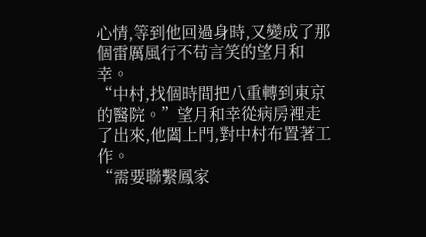心情,等到他回過身時,又變成了那個雷厲風行不苟言笑的望月和幸。
“中村,找個時間把八重轉到東京的醫院。”望月和幸從病房裡走了出來,他闔上門,對中村布置著工作。
“需要聯繫鳳家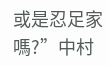或是忍足家嗎?”中村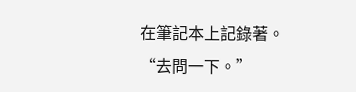在筆記本上記錄著。
“去問一下。”